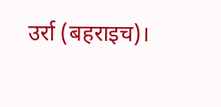उर्रा (बहराइच)।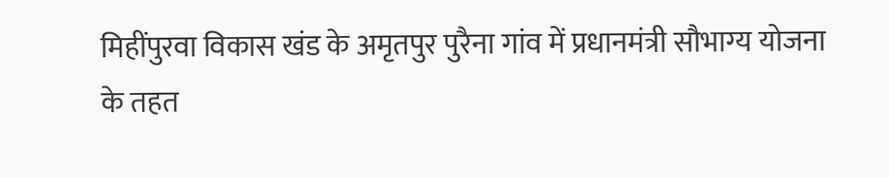मिहींपुरवा विकास खंड के अमृतपुर पुरैना गांव में प्रधानमंत्री सौभाग्य योजना के तहत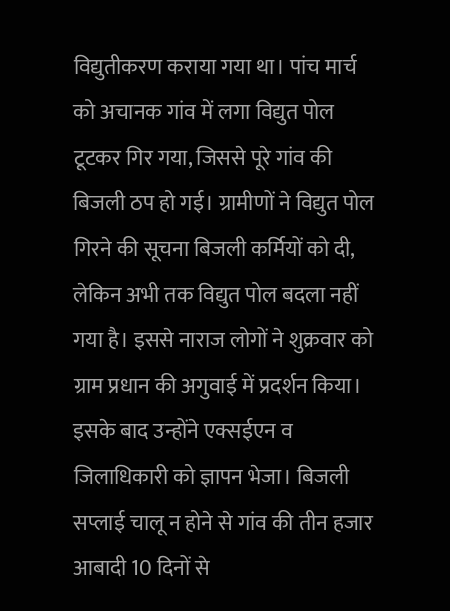विद्युतीकरण कराया गया था। पांच मार्च को अचानक गांव में लगा विद्युत पोल टूटकर गिर गया, जिससे पूरे गांव की बिजली ठप हो गई। ग्रामीणों ने विद्युत पोल गिरने की सूचना बिजली कर्मियों को दी, लेकिन अभी तक विद्युत पोल बदला नहीं गया है। इससे नाराज लोगों ने शुक्रवार को ग्राम प्रधान की अगुवाई में प्रदर्शन किया। इसके बाद उन्होंने एक्सईएन व जिलाधिकारी को ज्ञापन भेजा। बिजली सप्लाई चालू न होने से गांव की तीन हजार आबादी 10 दिनों से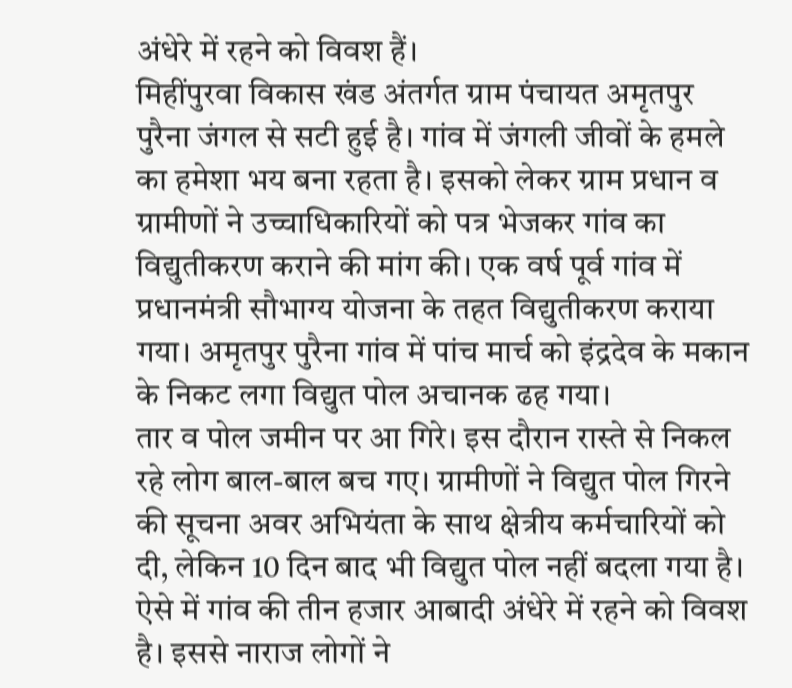अंधेरे में रहने को विवश हैं।
मिहींपुरवा विकास खंड अंतर्गत ग्राम पंचायत अमृतपुर पुरैना जंगल से सटी हुई है। गांव में जंगली जीवों के हमले का हमेशा भय बना रहता है। इसको लेकर ग्राम प्रधान व ग्रामीणों ने उच्चाधिकारियों को पत्र भेजकर गांव का विद्युतीकरण कराने की मांग की। एक वर्ष पूर्व गांव में प्रधानमंत्री सौभाग्य योजना के तहत विद्युतीकरण कराया गया। अमृतपुर पुरैना गांव में पांच मार्च को इंद्रदेव के मकान के निकट लगा विद्युत पोल अचानक ढह गया।
तार व पोल जमीन पर आ गिरे। इस दौरान रास्ते से निकल रहे लोग बाल-बाल बच गए। ग्रामीणों ने विद्युत पोल गिरने की सूचना अवर अभियंता के साथ क्षेत्रीय कर्मचारियों को दी, लेकिन 10 दिन बाद भी विद्युत पोल नहीं बदला गया है। ऐसे में गांव की तीन हजार आबादी अंधेरे में रहने को विवश है। इससे नाराज लोगों ने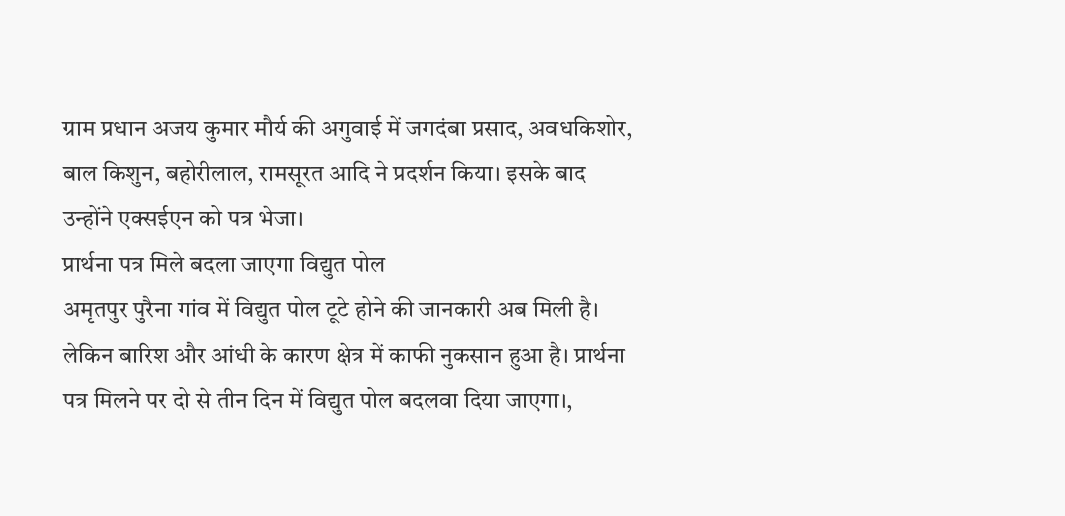ग्राम प्रधान अजय कुमार मौर्य की अगुवाई में जगदंबा प्रसाद, अवधकिशोर, बाल किशुन, बहोरीलाल, रामसूरत आदि ने प्रदर्शन किया। इसके बाद उन्होंने एक्सईएन को पत्र भेजा।
प्रार्थना पत्र मिले बदला जाएगा विद्युत पोल
अमृतपुर पुरैना गांव में विद्युत पोल टूटे होने की जानकारी अब मिली है। लेकिन बारिश और आंधी के कारण क्षेत्र में काफी नुकसान हुआ है। प्रार्थना पत्र मिलने पर दो से तीन दिन में विद्युत पोल बदलवा दिया जाएगा।,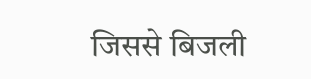जिससे बिजली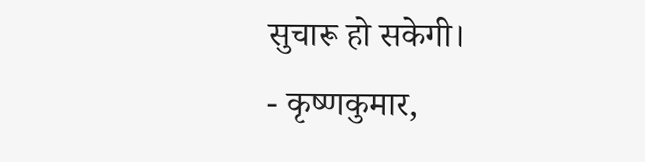सुचारू हो सकेगी।
- कृष्णकुमार,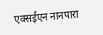एक्सईएन नानपारा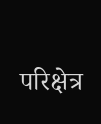परिक्षेत्र